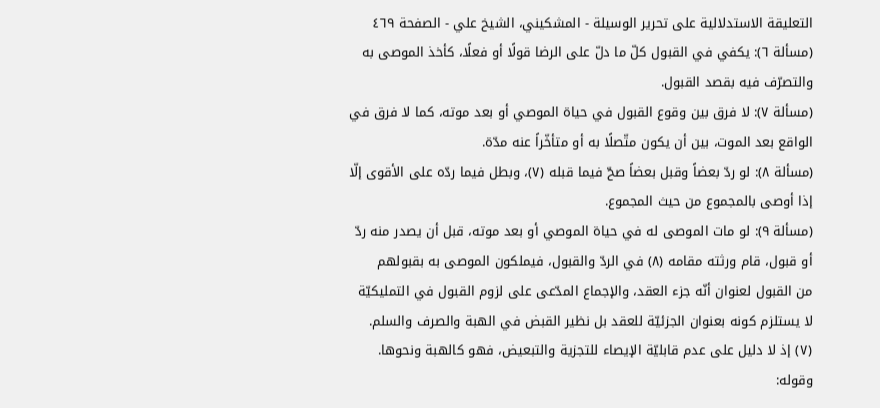التعليقة الاستدلالية على تحرير الوسيلة - المشكيني، الشيخ علي - الصفحة ٤٦٩
(مسألة ٦): يكفي في القبول كلّ ما دلّ على الرضا قولًا أو فعلًا، كأخذ الموصى به والتصرّف فيه بقصد القبول.
(مسألة ٧): لا فرق بين وقوع القبول في حياة الموصي أو بعد موته، كما لا فرق في الواقع بعد الموت، بين أن يكون متّصلًا به أو متأخّراً عنه مدّة.
(مسألة ٨): لو ردّ بعضاً وقبل بعضاً صحّ فيما قبله (٧)، وبطل فيما ردّه على الأقوى إلّا إذا أوصى بالمجموع من حيث المجموع.
(مسألة ٩): لو مات الموصى له في حياة الموصي أو بعد موته، قبل أن يصدر منه ردّ أو قبول، قام ورثته مقامه (٨) في الردّ والقبول، فيملكون الموصى به بقبولهم
من القبول لعنوان أنّه جزء العقد، والإجماع المدّعى على لزوم القبول في التمليكيّة لا يستلزم كونه بعنوان الجزئيّة للعقد بل نظير القبض في الهبة والصرف والسلم.
(٧) إذ لا دليل على عدم قابليّة الإيصاء للتجزية والتبعيض، فهو كالهبة ونحوها.
وقوله: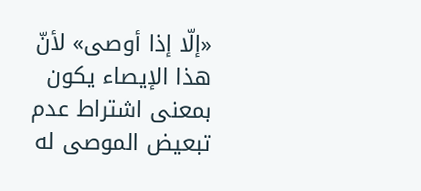«إلّا إذا أوصى» لأنّ هذا الإيصاء يكون بمعنى اشتراط عدم تبعيض الموصى له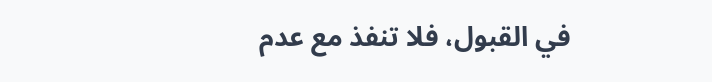في القبول، فلا تنفذ مع عدم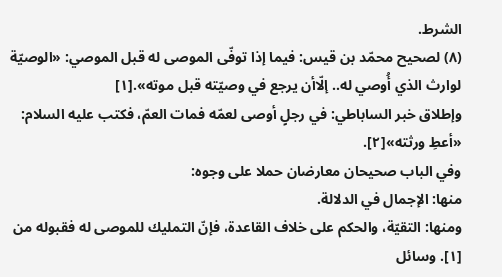الشرط.
(٨) لصحيح محمّد بن قيس: فيما إذا توفّى الموصى له قبل الموصي: «الوصيّة لوارث الذي أُوصي له.. إلّاأن يرجع في وصيّته قبل موته».[١]
وإطلاق خبر الساباطي: في رجلٍ أوصى لعمّه فمات العمّ، فكتب عليه السلام: «أعطِ ورثته»[٢].
وفي الباب صحيحان معارضان حملا على وجوه:
منها: الإجمال في الدلالة.
ومنها: التقيّة، والحكم على خلاف القاعدة، فإنّ التمليك للموصى له فقبوله من
[١]. وسائل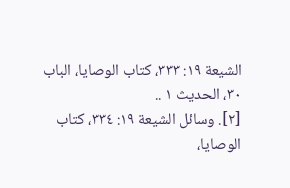الشيعة ١٩: ٣٣٣، كتاب الوصايا، الباب ٣٠، الحديث ١ ..
[٢]. وسائل الشيعة ١٩: ٣٣٤، كتاب الوصايا،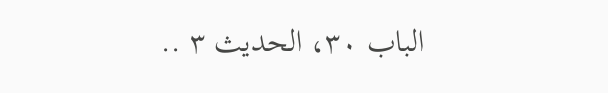الباب ٣٠، الحديث ٣ ..